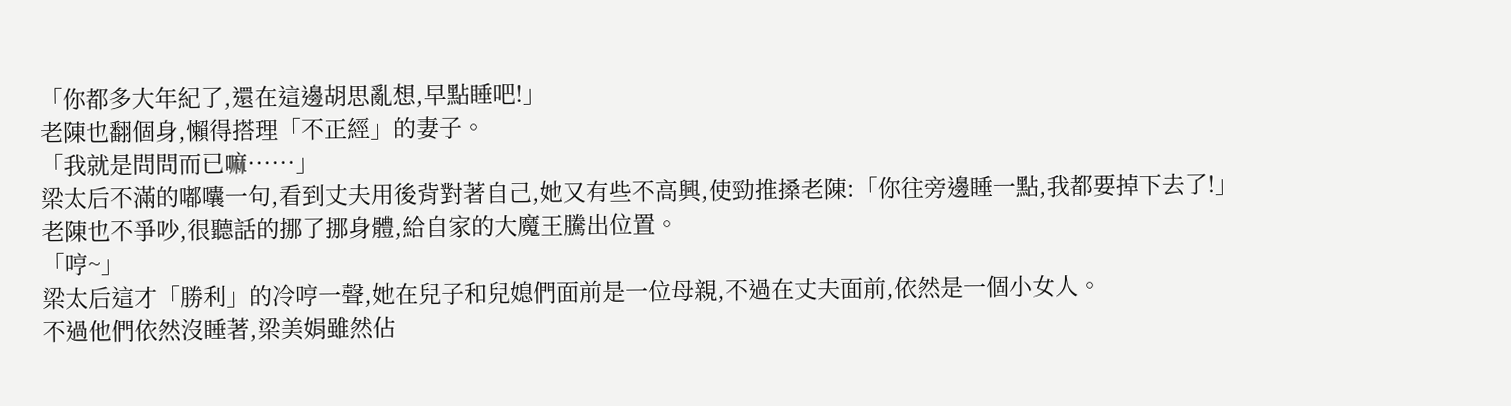「你都多大年紀了,還在這邊胡思亂想,早點睡吧!」
老陳也翻個身,懶得搭理「不正經」的妻子。
「我就是問問而已嘛······」
梁太后不滿的嘟囔一句,看到丈夫用後背對著自己,她又有些不高興,使勁推搡老陳:「你往旁邊睡一點,我都要掉下去了!」
老陳也不爭吵,很聽話的挪了挪身體,給自家的大魔王騰出位置。
「哼~」
梁太后這才「勝利」的冷哼一聲,她在兒子和兒媳們面前是一位母親,不過在丈夫面前,依然是一個小女人。
不過他們依然沒睡著,梁美娟雖然佔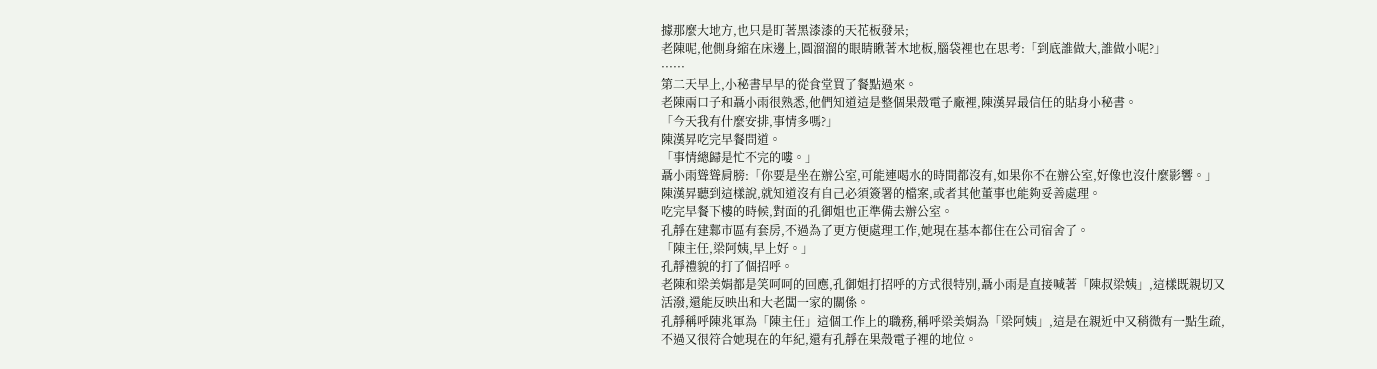據那麼大地方,也只是盯著黑漆漆的天花板發呆;
老陳呢,他側身縮在床邊上,圓溜溜的眼睛瞅著木地板,腦袋裡也在思考:「到底誰做大,誰做小呢?」
······
第二天早上,小秘書早早的從食堂買了餐點過來。
老陳兩口子和聶小雨很熟悉,他們知道這是整個果殼電子廠裡,陳漢昇最信任的貼身小秘書。
「今天我有什麼安排,事情多嗎?」
陳漢昇吃完早餐問道。
「事情總歸是忙不完的嘍。」
聶小雨聳聳肩膀:「你要是坐在辦公室,可能連喝水的時間都沒有,如果你不在辦公室,好像也沒什麼影響。」
陳漢昇聽到這樣說,就知道沒有自己必須簽署的檔案,或者其他董事也能夠妥善處理。
吃完早餐下樓的時候,對面的孔御姐也正準備去辦公室。
孔靜在建鄴市區有套房,不過為了更方便處理工作,她現在基本都住在公司宿舍了。
「陳主任,梁阿姨,早上好。」
孔靜禮貌的打了個招呼。
老陳和梁美娟都是笑呵呵的回應,孔御姐打招呼的方式很特別,聶小雨是直接喊著「陳叔梁姨」,這樣既親切又活潑,還能反映出和大老闆一家的關係。
孔靜稱呼陳兆軍為「陳主任」這個工作上的職務,稱呼梁美娟為「梁阿姨」,這是在親近中又稍微有一點生疏,不過又很符合她現在的年紀,還有孔靜在果殼電子裡的地位。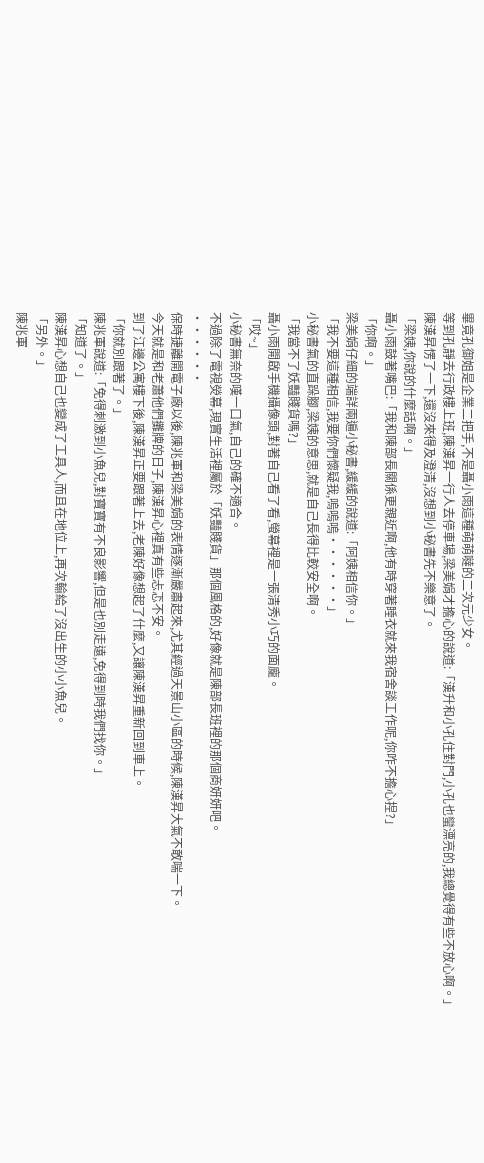畢竟孔御姐是企業二把手,不是聶小雨這種萌萌噠的二次元少女。
等到孔靜去行政樓上班,陳漢昇一行人去停車場,梁美娟才擔心的說道:「漢升和小孔住對門,小孔也蠻漂亮的,我總覺得有些不放心啊。」
陳漢昇愣了一下,還沒來得及澄清,沒想到小秘書先不樂意了。
「梁姨,你說的什麼話啊。」
聶小雨鼓著嘴巴:「我和陳部長關係更親近啊,他有時穿著睡衣就來我宿舍談工作呢,你咋不擔心捏?」
「你啊。」
梁美娟仔細的端詳兩遍小秘書,緩緩的說道:「阿姨相信你。」
「我不要這種相信,我要你們懷疑我,嗚嗚嗚······」
小秘書氣的直跺腳,梁姨的意思,就是自己長得比較安全啊。
「我當不了妖豔賤貨嗎?」
聶小雨開啟手機攝像頭,對著自己看了看,螢幕裡是一張清秀小巧的面龐。
「哎~」
小秘書無奈的嘆一口氣,自己的確不適合。
不過除了電視熒幕,現實生活裡屬於「妖豔賤貨」那個風格的,好像就是陳部長班裡的那個商妍妍吧。
······
保時捷離開電子廠以後,陳兆軍和梁美娟的表情逐漸嚴肅起來,尤其經過天景山小區的時候,陳漢昇大氣不敢喘一下。
今天就是和老蕭他們攤牌的日子,陳漢昇心裡真有些忐忑不安。
到了江邊公寓樓下後,陳漢昇正要跟著上去,老陳好像想起了什麼,又讓陳漢昇重新回到車上。
「你就別跟著了。」
陳兆軍說道:「免得刺激到小魚兒,對寶寶有不良影響,但是也別走遠,免得到時我們找你。」
「知道了。」
陳漢昇心想自己也變成了工具人,而且在地位上,再次輸給了沒出生的小小魚兒。
「另外。」
陳兆軍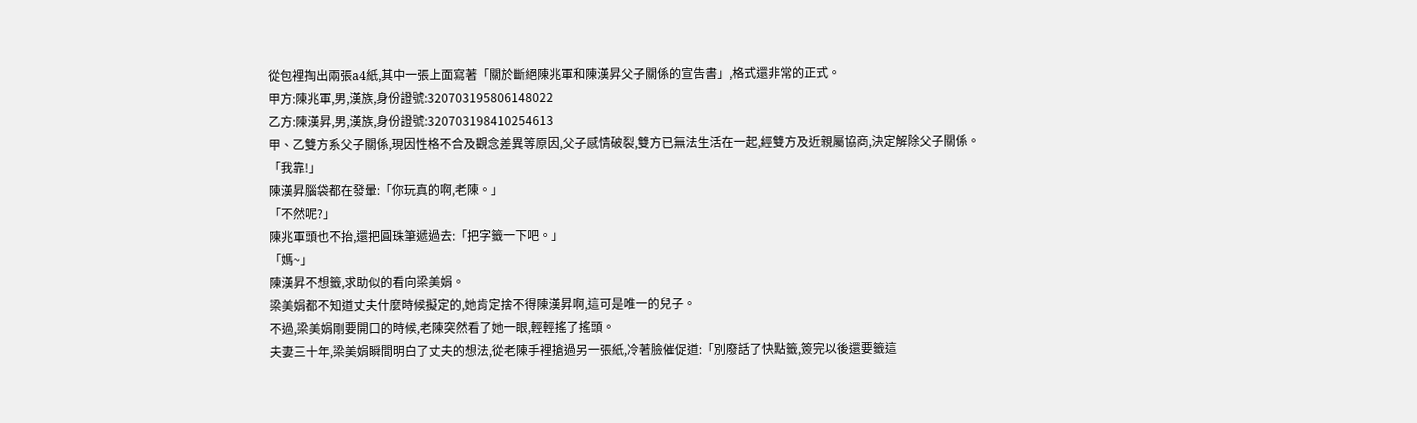從包裡掏出兩張a4紙,其中一張上面寫著「關於斷絕陳兆軍和陳漢昇父子關係的宣告書」,格式還非常的正式。
甲方:陳兆軍,男,漢族,身份證號:320703195806148022
乙方:陳漢昇,男,漢族,身份證號:320703198410254613
甲、乙雙方系父子關係,現因性格不合及觀念差異等原因,父子感情破裂,雙方已無法生活在一起,經雙方及近親屬協商,決定解除父子關係。
「我靠!」
陳漢昇腦袋都在發暈:「你玩真的啊,老陳。」
「不然呢?」
陳兆軍頭也不抬,還把圓珠筆遞過去:「把字籤一下吧。」
「媽~」
陳漢昇不想籤,求助似的看向梁美娟。
梁美娟都不知道丈夫什麼時候擬定的,她肯定捨不得陳漢昇啊,這可是唯一的兒子。
不過,梁美娟剛要開口的時候,老陳突然看了她一眼,輕輕搖了搖頭。
夫妻三十年,梁美娟瞬間明白了丈夫的想法,從老陳手裡搶過另一張紙,冷著臉催促道:「別廢話了快點籤,簽完以後還要籤這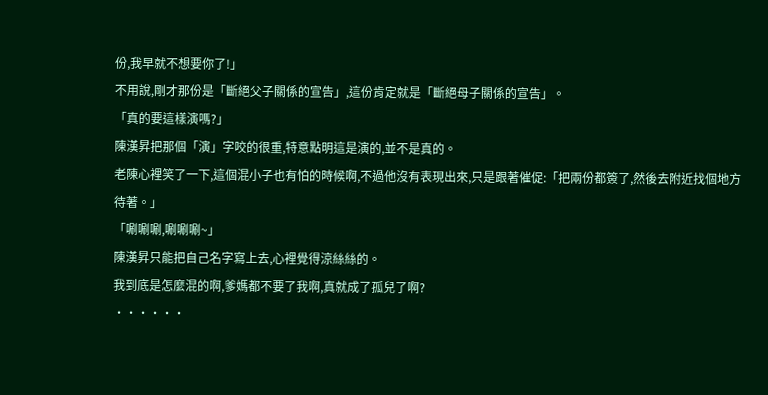份,我早就不想要你了!」
不用說,剛才那份是「斷絕父子關係的宣告」,這份肯定就是「斷絕母子關係的宣告」。
「真的要這樣演嗎?」
陳漢昇把那個「演」字咬的很重,特意點明這是演的,並不是真的。
老陳心裡笑了一下,這個混小子也有怕的時候啊,不過他沒有表現出來,只是跟著催促:「把兩份都簽了,然後去附近找個地方待著。」
「唰唰唰,唰唰唰~」
陳漢昇只能把自己名字寫上去,心裡覺得涼絲絲的。
我到底是怎麼混的啊,爹媽都不要了我啊,真就成了孤兒了啊?
······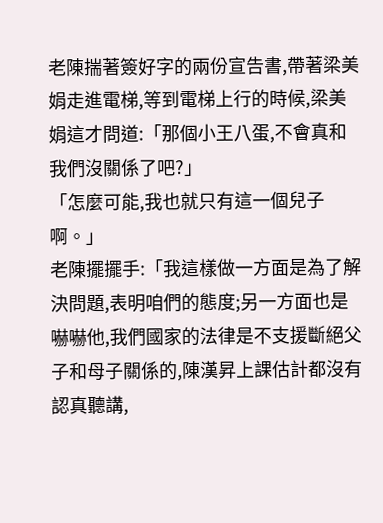老陳揣著簽好字的兩份宣告書,帶著梁美娟走進電梯,等到電梯上行的時候,梁美娟這才問道:「那個小王八蛋,不會真和我們沒關係了吧?」
「怎麼可能,我也就只有這一個兒子啊。」
老陳擺擺手:「我這樣做一方面是為了解決問題,表明咱們的態度;另一方面也是嚇嚇他,我們國家的法律是不支援斷絕父子和母子關係的,陳漢昇上課估計都沒有認真聽講,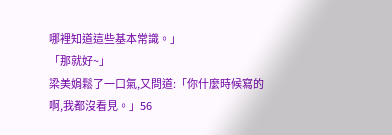哪裡知道這些基本常識。」
「那就好~」
梁美娟鬆了一口氣,又問道:「你什麼時候寫的啊,我都沒看見。」56